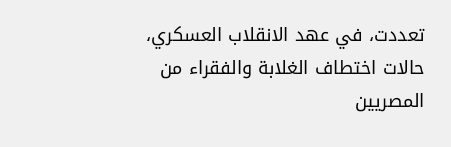تعددت، في عهد الانقلاب العسكري، حالات اختطاف الغلابة والفقراء من المصريين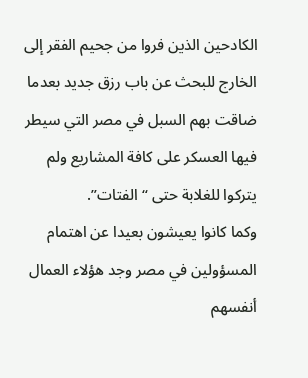الكادحين الذين فروا من جحيم الفقر إلى الخارج للبحث عن باب رزق جديد بعدما ضاقت بهم السبل في مصر التي سيطر فيها العسكر على كافة المشاريع ولم يتركوا للغلابة حتى “الفتات”.
وكما كانوا يعيشون بعيدا عن اهتمام المسؤولين في مصر وجد هؤلاء العمال أنفسهم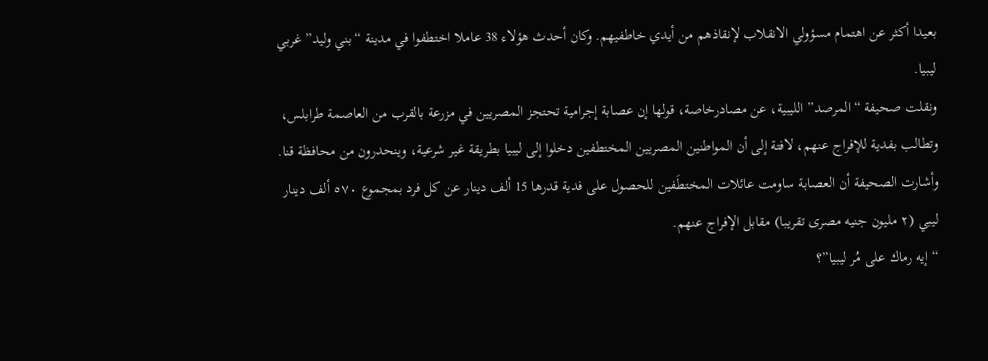بعيدا أكثر عن اهتمام مسؤولي الانقلاب لإنقاذهم من أيدي خاطفيهم. وكان أحدث هؤلاء 38 عاملا اختطفوا في مدينة “بني وليد” غربي ليبيا.
ونقلت صحيفة “المرصد” الليبية، عن مصادرخاصة، قولها إن عصابة إجرامية تحتجز المصريين في مزرعة بالقرب من العاصمة طرابلس، وتطالب بفدية للإفراج عنهم، لافتة إلى أن المواطنين المصريين المختطفين دخلوا إلى ليبيا بطريقة غير شرعية، وينحدرون من محافظة قنا. وأشارت الصحيفة أن العصابة ساومت عائلات المختطَفين للحصول على فدية قدرها 15 ألف دينار عن كل فرد بمجموع ٥٧٠ ألف دينار ليبي (٢ مليون جنيه مصرى تقريبا) مقابل الإفراج عنهم.
“إيه رماك على مُر ليبيا”؟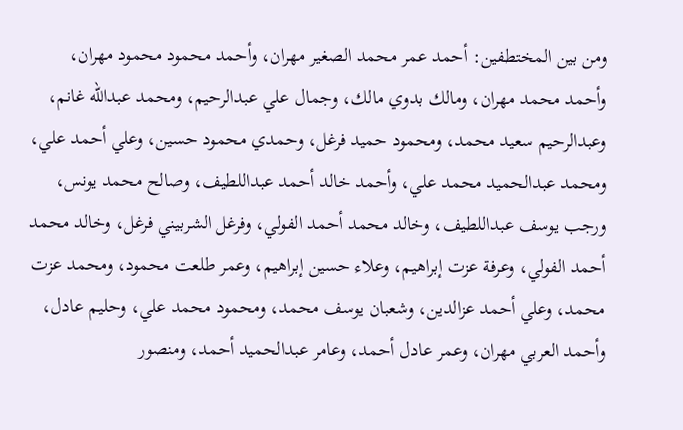ومن بين المختطفين: أحمد عمر محمد الصغير مهران، وأحمد محمود محمود مهران، وأحمد محمد مهران، ومالك بدوي مالك، وجمال علي عبدالرحيم، ومحمد عبدالله غانم، وعبدالرحيم سعيد محمد، ومحمود حميد فرغل، وحمدي محمود حسين، وعلي أحمد علي، ومحمد عبدالحميد محمد علي، وأحمد خالد أحمد عبداللطيف، وصالح محمد يونس، ورجب يوسف عبداللطيف، وخالد محمد أحمد الفولي، وفرغل الشربيني فرغل، وخالد محمد أحمد الفولي، وعرفة عزت إبراهيم، وعلاء حسين إبراهيم، وعمر طلعت محمود، ومحمد عزت محمد، وعلي أحمد عزالدين، وشعبان يوسف محمد، ومحمود محمد علي، وحليم عادل، وأحمد العربي مهران، وعمر عادل أحمد، وعامر عبدالحميد أحمد، ومنصور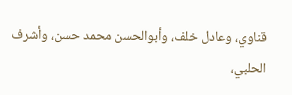قناوي، وعادل خلف، وأبوالحسن محمد حسن، وأشرف الحلبي،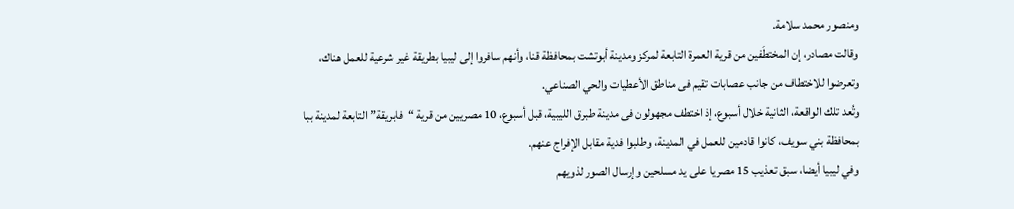ومنصور محمد سلامة.
وقالت مصادر، إن المختطَفين من قرية العمرة التابعة لمركز ومدينة أبوتشت بمحافظة قنا، وأنهم سافروا إلى ليبيا بطريقة غير شرعية للعمل هناك، وتعرضوا للاختطاف من جانب عصابات تقيم فى مناطق الأعطيات والحي الصناعي.
وتُعد تلك الواقعة، الثانية خلال أسبوع، إذ اختطف مجهولون فى مدينة طبرق الليبية، قبل أسبوع، 10 مصريين من قرية “فابريقة” التابعة لمدينة ببا بمحافظة بني سويف، كانوا قادمين للعمل في المدينة، وطلبوا فدية مقابل الإفراج عنهم.
وفي ليبيا أيضا، سبق تعذيب 15 مصريا على يد مسلحين وإرسال الصور لذويهم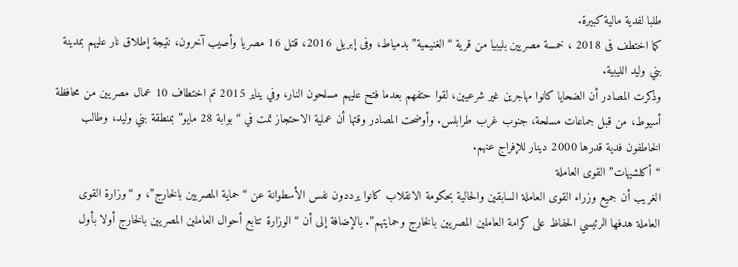طلبا لفدية مالية كبيرة.
كما اختطف فى 2018 ، خمسة مصريين بليبيا من قرية “الغنيمية” بدمياط، وفى إبريل 2016، قتل 16 مصريا وأصيب آخرون، نتيجة إطلاق نار عليهم بمدينة بني وليد الليبية.
وذكرت المصادر أن الضحايا كانوا مهاجرين غير شرعيين، لقوا حتفهم بعدما فتح عليهم مسلحون النار، وفي يناير 2015 تم اختطاف 10 عمال مصريين من محافظة أسيوط، من قبل جماعات مسلحة، جنوب غرب طرابلس. وأوضحت المصادر وقتها أن عملية الاحتجاز تمت في “بوابة 28 مايو” بمنطقة بني وليد، وطالب الخاطفون فدية قدرها 2000 دينار للإفراج عنهم.
“أكلشيهات” القوى العاملة
الغريب أن جميع وزراء القوى العاملة السابقين والحالية بحكومة الانقلاب كانوا يرددون نفس الأسطوانة عن “حماية المصريين بالخارج”، و “وزارة القوى العاملة هدفها الرئيسي الحفاظ على كرامة العاملين المصريين بالخارج وحمايتهم”. بالإضافة إلى أن “الوزارة تتابع أحوال العاملين المصريين بالخارج أولا بأول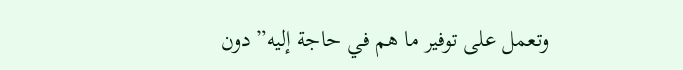وتعمل على توفير ما هم في حاجة إليه” دون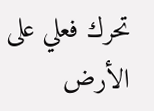تحرك فعلي على الأرض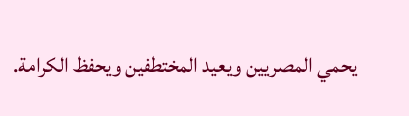يحمي المصريين ويعيد المختطفين ويحفظ الكرامة.